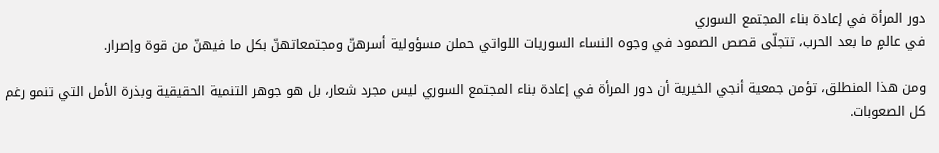دور المرأة في إعادة بناء المجتمع السوري
في عالمٍ ما بعد الحرب، تتجلّى قصص الصمود في وجوه النساء السوريات اللواتي حملن مسؤولية أسرهنّ ومجتمعاتهنّ بكل ما فيهنّ من قوة وإصرار.

ومن هذا المنطلق، تؤمن جمعية أنجي الخيرية أن دور المرأة في إعادة بناء المجتمع السوري ليس مجرد شعار، بل هو جوهر التنمية الحقيقية وبذرة الأمل التي تنمو رغم كل الصعوبات.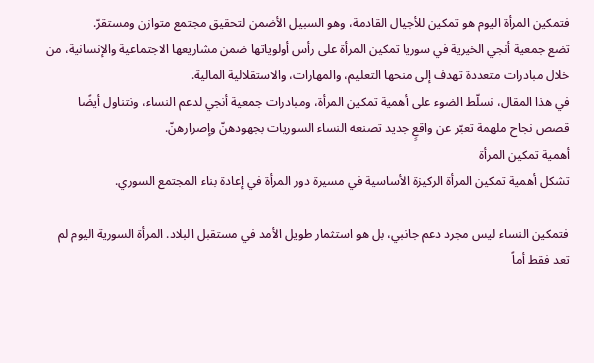فتمكين المرأة اليوم هو تمكين للأجيال القادمة، وهو السبيل الأضمن لتحقيق مجتمع متوازن ومستقرّ.
تضع جمعية أنجي الخيرية في سوريا تمكين المرأة على رأس أولوياتها ضمن مشاريعها الاجتماعية والإنسانية، من خلال مبادرات متعددة تهدف إلى منحها التعليم، والمهارات، والاستقلالية المالية.
في هذا المقال، نسلّط الضوء على أهمية تمكين المرأة، ومبادرات جمعية أنجي لدعم النساء، ونتناول أيضًا قصص نجاح ملهمة تعبّر عن واقعٍ جديد تصنعه النساء السوريات بجهودهنّ وإصرارهنّ.
أهمية تمكين المرأة
تشكل أهمية تمكين المرأة الركيزة الأساسية في مسيرة دور المرأة في إعادة بناء المجتمع السوري.

فتمكين النساء ليس مجرد دعم جانبي، بل هو استثمار طويل الأمد في مستقبل البلاد. المرأة السورية اليوم لم تعد فقط أماً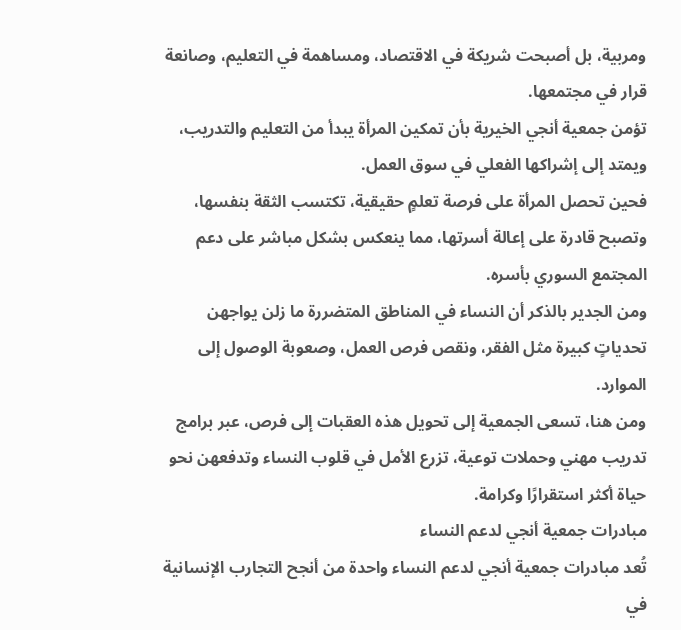ومربية، بل أصبحت شريكة في الاقتصاد، ومساهمة في التعليم، وصانعة قرار في مجتمعها.
تؤمن جمعية أنجي الخيرية بأن تمكين المرأة يبدأ من التعليم والتدريب، ويمتد إلى إشراكها الفعلي في سوق العمل.
فحين تحصل المرأة على فرصة تعلمٍ حقيقية، تكتسب الثقة بنفسها، وتصبح قادرة على إعالة أسرتها، مما ينعكس بشكل مباشر على دعم المجتمع السوري بأسره.
ومن الجدير بالذكر أن النساء في المناطق المتضررة ما زلن يواجهن تحدياتٍ كبيرة مثل الفقر، ونقص فرص العمل، وصعوبة الوصول إلى الموارد.
ومن هنا، تسعى الجمعية إلى تحويل هذه العقبات إلى فرص، عبر برامج تدريب مهني وحملات توعية، تزرع الأمل في قلوب النساء وتدفعهن نحو حياة أكثر استقرارًا وكرامة.
مبادرات جمعية أنجي لدعم النساء
تُعد مبادرات جمعية أنجي لدعم النساء واحدة من أنجح التجارب الإنسانية في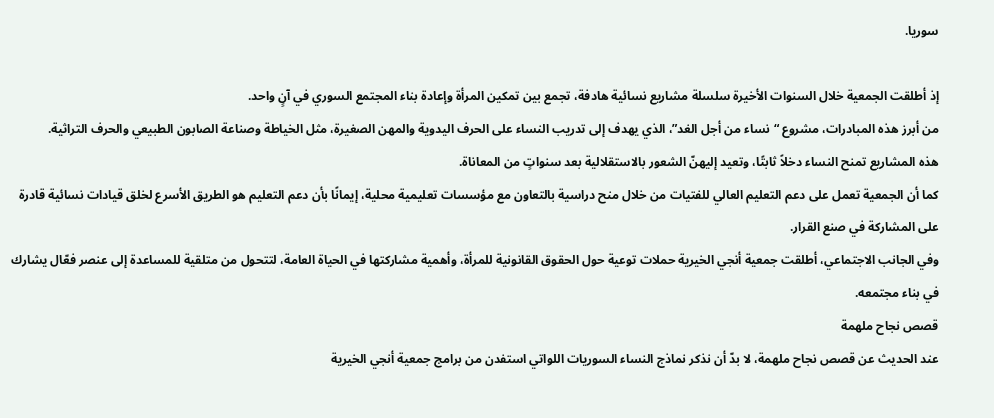سوريا.

إذ أطلقت الجمعية خلال السنوات الأخيرة سلسلة مشاريع نسائية هادفة، تجمع بين تمكين المرأة وإعادة بناء المجتمع السوري في آنٍ واحد.
من أبرز هذه المبادرات، مشروع “نساء من أجل الغد”، الذي يهدف إلى تدريب النساء على الحرف اليدوية والمهن الصغيرة، مثل الخياطة وصناعة الصابون الطبيعي والحرف التراثية.
هذه المشاريع تمنح النساء دخلاً ثابتًا، وتعيد إليهنّ الشعور بالاستقلالية بعد سنواتٍ من المعاناة.
كما أن الجمعية تعمل على دعم التعليم العالي للفتيات من خلال منح دراسية بالتعاون مع مؤسسات تعليمية محلية، إيمانًا بأن دعم التعليم هو الطريق الأسرع لخلق قيادات نسائية قادرة على المشاركة في صنع القرار.
وفي الجانب الاجتماعي، أطلقت جمعية أنجي الخيرية حملات توعية حول الحقوق القانونية للمرأة، وأهمية مشاركتها في الحياة العامة، لتتحول من متلقية للمساعدة إلى عنصر فعّال يشارك في بناء مجتمعه.
قصص نجاح ملهمة
عند الحديث عن قصص نجاح ملهمة، لا بدّ أن نذكر نماذج النساء السوريات اللواتي استفدن من برامج جمعية أنجي الخيرية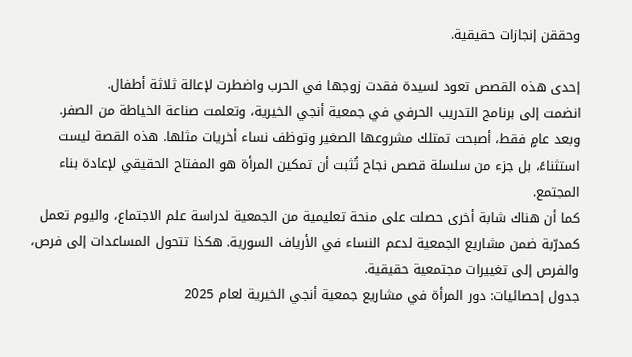وحققن إنجازات حقيقية.

إحدى هذه القصص تعود لسيدة فقدت زوجها في الحرب واضطرت لإعالة ثلاثة أطفال.
انضمت إلى برنامج التدريب الحرفي في جمعية أنجي الخيرية، وتعلمت صناعة الخياطة من الصفر.
وبعد عامٍ فقط، أصبحت تمتلك مشروعها الصغير وتوظف نساء أخريات مثلها. هذه القصة ليست استثناءً، بل جزء من سلسلة قصص نجاح تُثبت أن تمكين المرأة هو المفتاح الحقيقي لإعادة بناء المجتمع.
كما أن هناك شابة أخرى حصلت على منحة تعليمية من الجمعية لدراسة علم الاجتماع، واليوم تعمل كمدرّبة ضمن مشاريع الجمعية لدعم النساء في الأرياف السورية. هكذا تتحول المساعدات إلى فرص، والفرص إلى تغييرات مجتمعية حقيقية.
جدول إحصائيات: دور المرأة في مشاريع جمعية أنجي الخيرية لعام 2025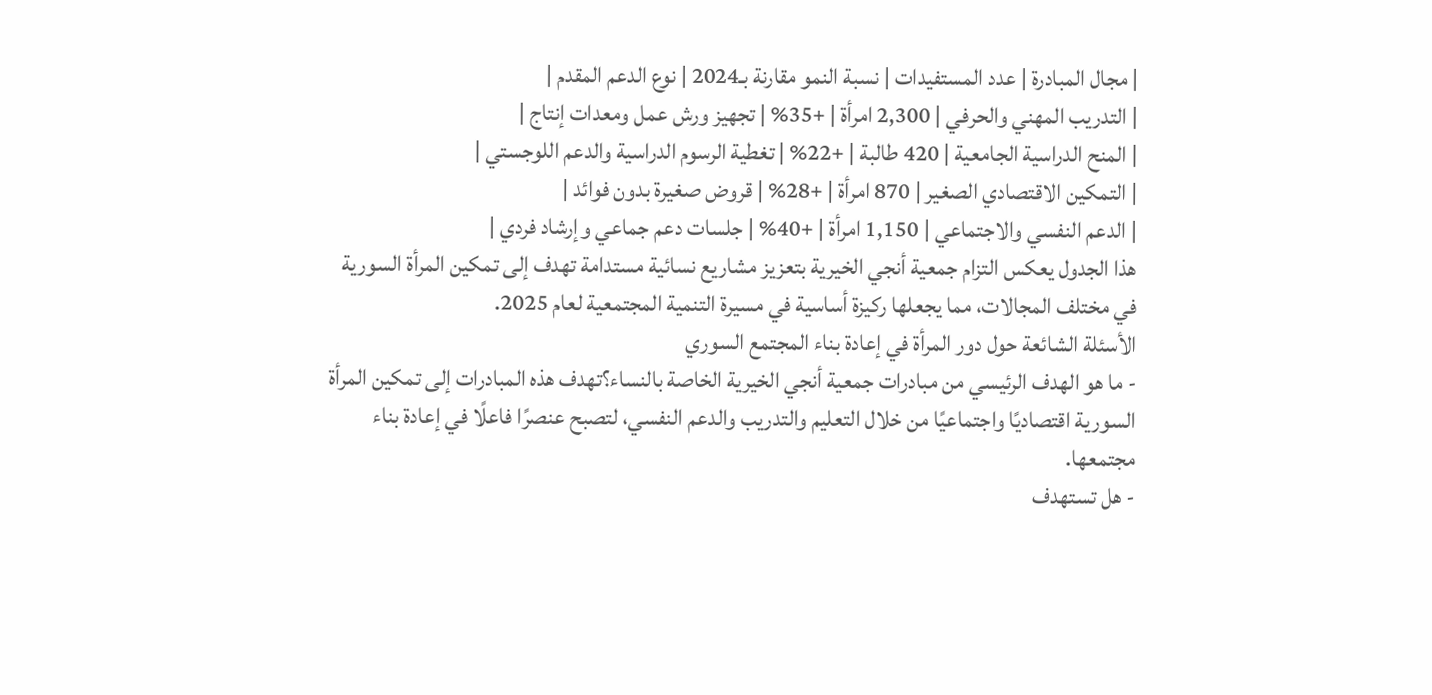| مجال المبادرة | عدد المستفيدات | نسبة النمو مقارنة بـ2024 | نوع الدعم المقدم |
| التدريب المهني والحرفي | 2,300 امرأة | +35% | تجهيز ورش عمل ومعدات إنتاج |
| المنح الدراسية الجامعية | 420 طالبة | +22% | تغطية الرسوم الدراسية والدعم اللوجستي |
| التمكين الاقتصادي الصغير | 870 امرأة | +28% | قروض صغيرة بدون فوائد |
| الدعم النفسي والاجتماعي | 1,150 امرأة | +40% | جلسات دعم جماعي وإرشاد فردي |
هذا الجدول يعكس التزام جمعية أنجي الخيرية بتعزيز مشاريع نسائية مستدامة تهدف إلى تمكين المرأة السورية في مختلف المجالات، مما يجعلها ركيزة أساسية في مسيرة التنمية المجتمعية لعام 2025.
الأسئلة الشائعة حول دور المرأة في إعادة بناء المجتمع السوري
- ما هو الهدف الرئيسي من مبادرات جمعية أنجي الخيرية الخاصة بالنساء؟تهدف هذه المبادرات إلى تمكين المرأة السورية اقتصاديًا واجتماعيًا من خلال التعليم والتدريب والدعم النفسي، لتصبح عنصرًا فاعلًا في إعادة بناء مجتمعها.
- هل تستهدف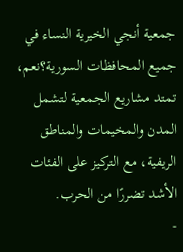جمعية أنجي الخيرية النساء في جميع المحافظات السورية؟نعم، تمتد مشاريع الجمعية لتشمل المدن والمخيمات والمناطق الريفية، مع التركيز على الفئات الأشد تضررًا من الحرب.
-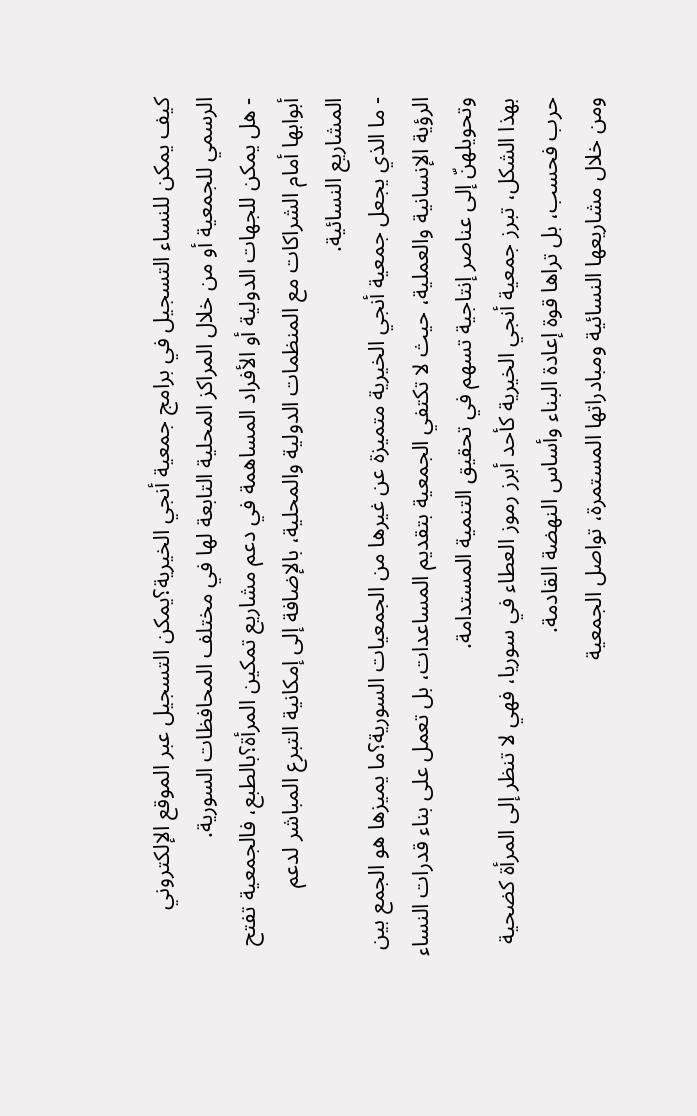كيف يمكن للنساء التسجيل في برامج جمعية أنجي الخيرية؟يمكن التسجيل عبر الموقع الإلكتروني الرسمي للجمعية أو من خلال المراكز المحلية التابعة لها في مختلف المحافظات السورية.
- هل يمكن للجهات الدولية أو الأفراد المساهمة في دعم مشاريع تمكين المرأة؟بالطبع، فالجمعية تفتح أبوابها أمام الشراكات مع المنظمات الدولية والمحلية، بالإضافة إلى إمكانية التبرع المباشر لدعم المشاريع النسائية.
- ما الذي يجعل جمعية أنجي الخيرية متميزة عن غيرها من الجمعيات السورية؟ما يميزها هو الجمع بين الرؤية الإنسانية والعملية، حيث لا تكتفي الجمعية بتقديم المساعدات، بل تعمل على بناء قدرات النساء وتحويلهنّ إلى عناصر إنتاجية تسهم في تحقيق التنمية المستدامة.
بهذا الشكل، تبرز جمعية أنجي الخيرية كأحد أبرز رموز العطاء في سوريا، فهي لا تنظر إلى المرأة كضحية حرب فحسب، بل تراها قوة إعادة البناء وأساس النهضة القادمة.
ومن خلال مشاريعها النسائية ومبادراتها المستمرة، تواصل الجمعية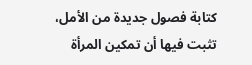كتابة فصول جديدة من الأمل، تثبت فيها أن تمكين المرأة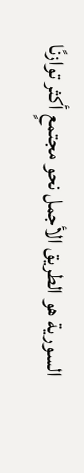السورية هو الطريق الأجمل نحو مجتمعٍ أكثر توازنًا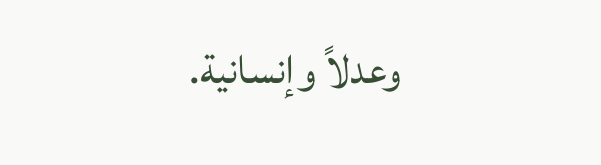وعدلاً وإنسانية.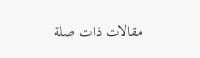مقالات ذات صلة